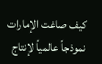كيف صاغت الإمارات نموذجاً عالمياً لإنتاج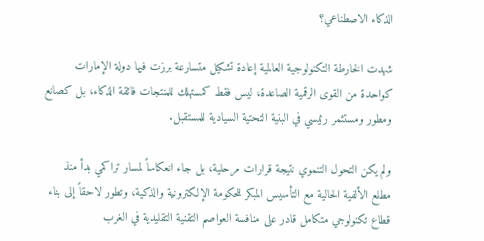الذكاء الاصطناعي؟

شهدت الخارطة التكنولوجية العالمية إعادة تشكيل متسارعة برزت فيها دولة الإمارات كواحدة من القوى الرقمية الصاعدة، ليس فقط كمستهلك للمنتجات فائقة الذكاء، بل كصانع ومطور ومستثمر رئيسي في البنية التحتية السيادية للمستقبل.

ولم يكن التحول التنموي نتيجة قرارات مرحلية، بل جاء انعكاساً لمسار تراكمي بدأ منذ مطلع الألفية الحالية مع التأسيس المبكر للحكومة الإلكترونية والذكية، وتطور لاحقاً إلى بناء قطاع تكنولوجي متكامل قادر على منافسة العواصم التقنية التقليدية في الغرب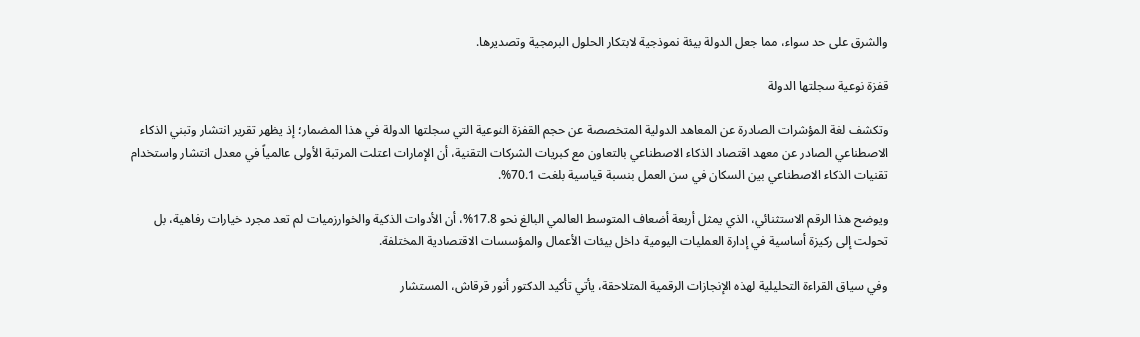والشرق على حد سواء، مما جعل الدولة بيئة نموذجية لابتكار الحلول البرمجية وتصديرها.

قفزة نوعية سجلتها الدولة

وتكشف لغة المؤشرات الصادرة عن المعاهد الدولية المتخصصة عن حجم القفزة النوعية التي سجلتها الدولة في هذا المضمار؛ إذ يظهر تقرير انتشار وتبني الذكاء الاصطناعي الصادر عن معهد اقتصاد الذكاء الاصطناعي بالتعاون مع كبريات الشركات التقنية، أن الإمارات اعتلت المرتبة الأولى عالمياً في معدل انتشار واستخدام تقنيات الذكاء الاصطناعي بين السكان في سن العمل بنسبة قياسية بلغت 70.1%.

ويوضح هذا الرقم الاستثنائي، الذي يمثل أربعة أضعاف المتوسط العالمي البالغ نحو 17.8%، أن الأدوات الذكية والخوارزميات لم تعد مجرد خيارات رفاهية، بل تحولت إلى ركيزة أساسية في إدارة العمليات اليومية داخل بيئات الأعمال والمؤسسات الاقتصادية المختلفة.

وفي سياق القراءة التحليلية لهذه الإنجازات الرقمية المتلاحقة، يأتي تأكيد الدكتور أنور قرقاش، المستشار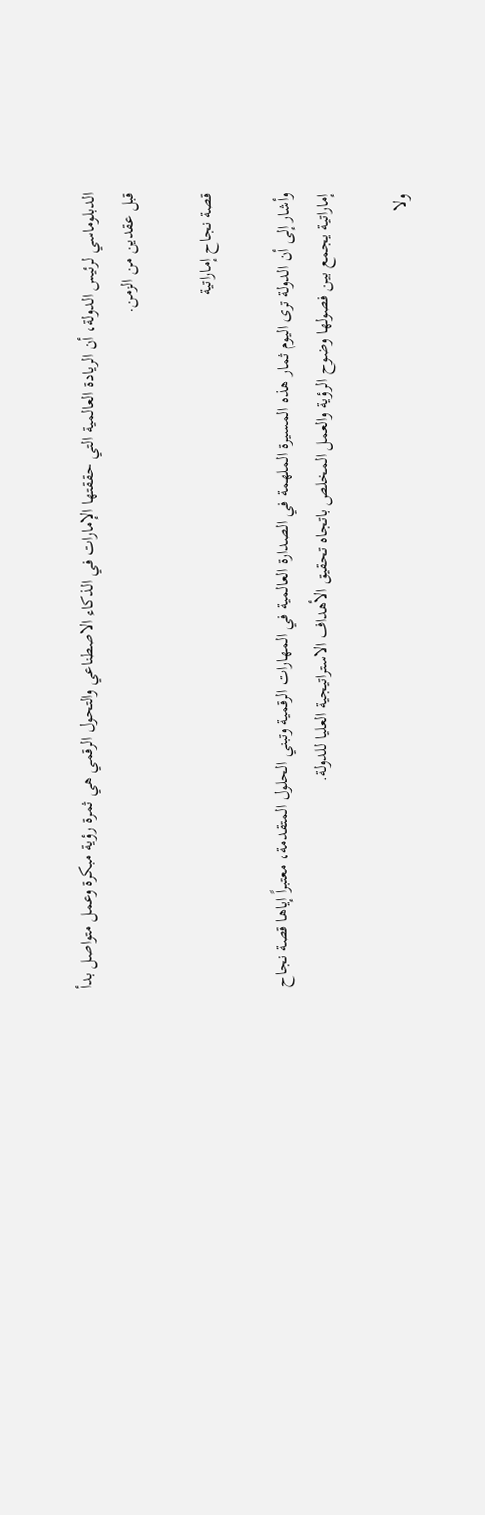الدبلوماسي لرئيس الدولة، أن الريادة العالمية التي حققتها الإمارات في الذكاء الاصطناعي والتحول الرقمي هي ثمرة رؤية مبكرة وعمل متواصل بدأ قبل عقدين من الزمن.

قصة نجاح إماراتية

وأشار إلى أن الدولة ترى اليوم ثمار هذه المسيرة الملهمة في الصدارة العالمية في المهارات الرقمية وتبني الحلول المتقدمة، معتبراً إياها قصة نجاح إماراتية يجمع بين فصولها وضوح الرؤية والعمل المخلص باتجاه تحقيق الأهداف الاستراتيجية العليا للدولة.

ولا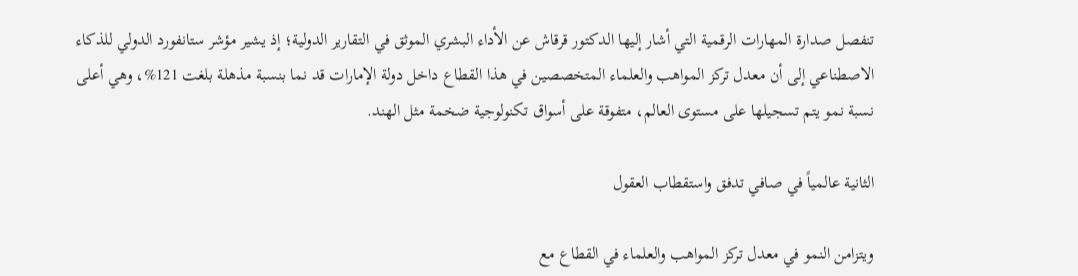تنفصل صدارة المهارات الرقمية التي أشار إليها الدكتور قرقاش عن الأداء البشري الموثق في التقارير الدولية؛ إذ يشير مؤشر ستانفورد الدولي للذكاء الاصطناعي إلى أن معدل تركز المواهب والعلماء المتخصصين في هذا القطاع داخل دولة الإمارات قد نما بنسبة مذهلة بلغت 121%، وهي أعلى نسبة نمو يتم تسجيلها على مستوى العالم، متفوقة على أسواق تكنولوجية ضخمة مثل الهند.

الثانية عالمياً في صافي تدفق واستقطاب العقول

ويتزامن النمو في معدل تركز المواهب والعلماء في القطاع مع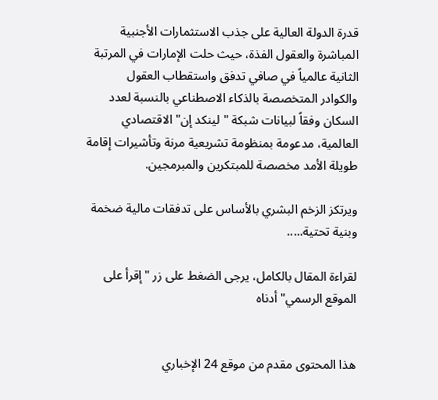قدرة الدولة العالية على جذب الاستثمارات الأجنبية المباشرة والعقول الفذة، حيث حلت الإمارات في المرتبة الثانية عالمياً في صافي تدفق واستقطاب العقول والكوادر المتخصصة بالذكاء الاصطناعي بالنسبة لعدد السكان وفقاً لبيانات شبكة "لينكد إن" الاقتصادي العالمية، مدعومة بمنظومة تشريعية مرنة وتأشيرات إقامة طويلة الأمد مخصصة للمبتكرين والمبرمجين.

ويرتكز الزخم البشري بالأساس على تدفقات مالية ضخمة وبنية تحتية.....

لقراءة المقال بالكامل، يرجى الضغط على زر "إقرأ على الموقع الرسمي" أدناه


هذا المحتوى مقدم من موقع 24 الإخباري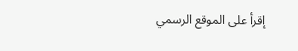إقرأ على الموقع الرسمي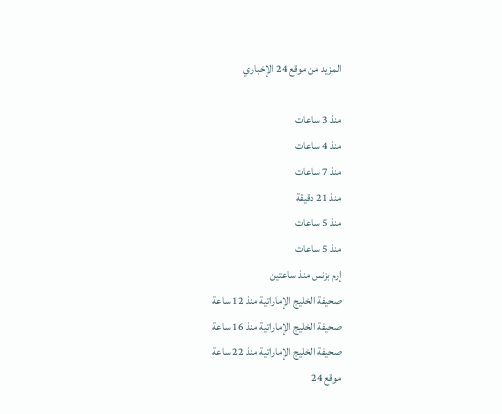المزيد من موقع 24 الإخباري

منذ 3 ساعات
منذ 4 ساعات
منذ 7 ساعات
منذ 21 دقيقة
منذ 5 ساعات
منذ 5 ساعات
إرم بزنس منذ ساعتين
صحيفة الخليج الإماراتية منذ 12 ساعة
صحيفة الخليج الإماراتية منذ 16 ساعة
صحيفة الخليج الإماراتية منذ 22 ساعة
موقع 24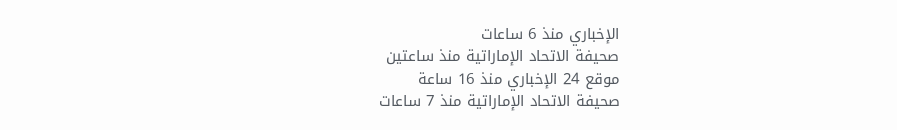الإخباري منذ 6 ساعات
صحيفة الاتحاد الإماراتية منذ ساعتين
موقع 24 الإخباري منذ 16 ساعة
صحيفة الاتحاد الإماراتية منذ 7 ساعات